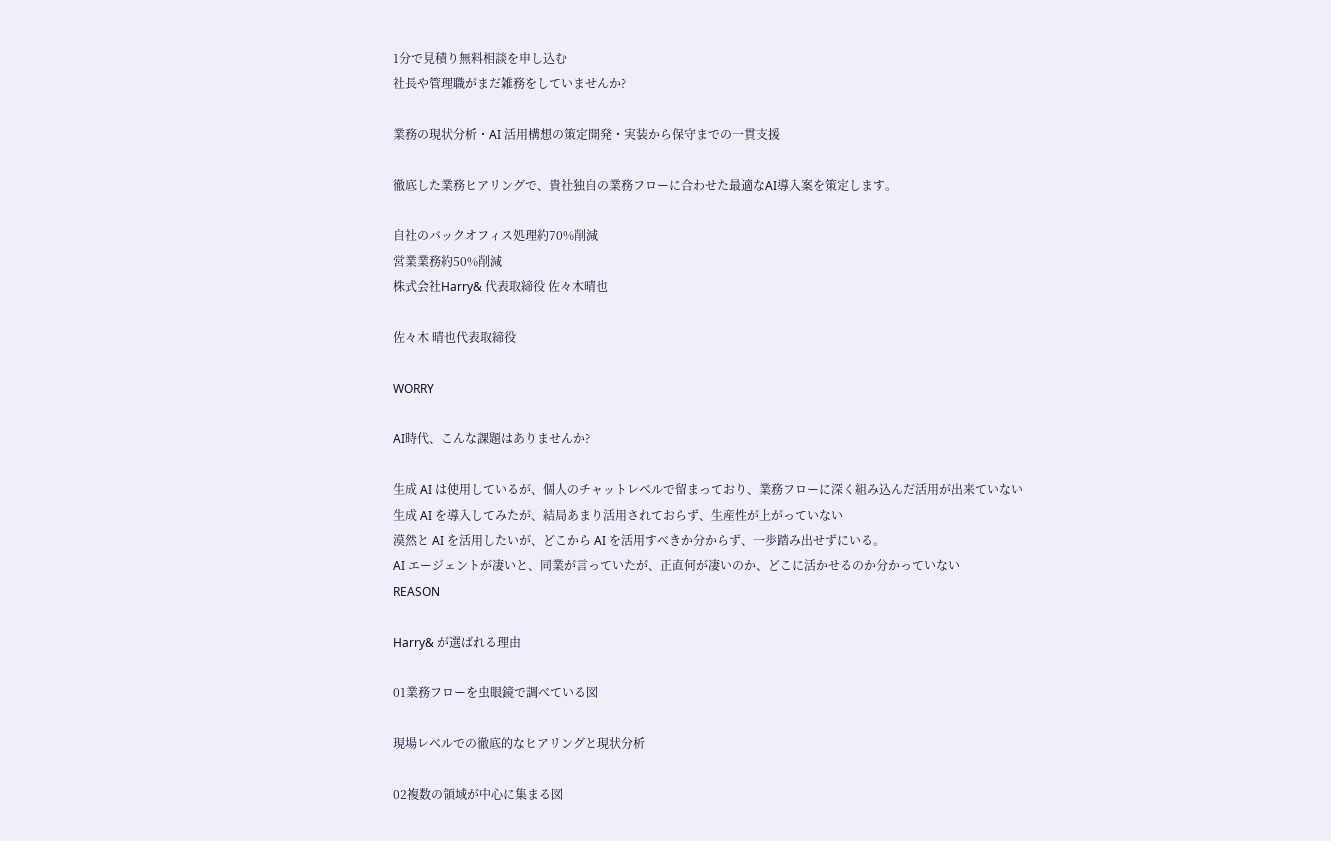1分で見積り無料相談を申し込む
社長や管理職がまだ雑務をしていませんか?

業務の現状分析・AI 活用構想の策定開発・実装から保守までの一貫支援

徹底した業務ヒアリングで、貴社独自の業務フローに合わせた最適なAI導入案を策定します。

自社のバックオフィス処理約70%削減
営業業務約50%削減
株式会社Harry& 代表取締役 佐々木晴也

佐々木 晴也代表取締役

WORRY

AI時代、こんな課題はありませんか?

生成 AI は使用しているが、個人のチャットレベルで留まっており、業務フローに深く組み込んだ活用が出来ていない
生成 AI を導入してみたが、結局あまり活用されておらず、生産性が上がっていない
漠然と AI を活用したいが、どこから AI を活用すべきか分からず、一歩踏み出せずにいる。
AI エージェントが凄いと、同業が言っていたが、正直何が凄いのか、どこに活かせるのか分かっていない
REASON

Harry& が選ばれる理由

01業務フローを虫眼鏡で調べている図

現場レベルでの徹底的なヒアリングと現状分析

02複数の領域が中心に集まる図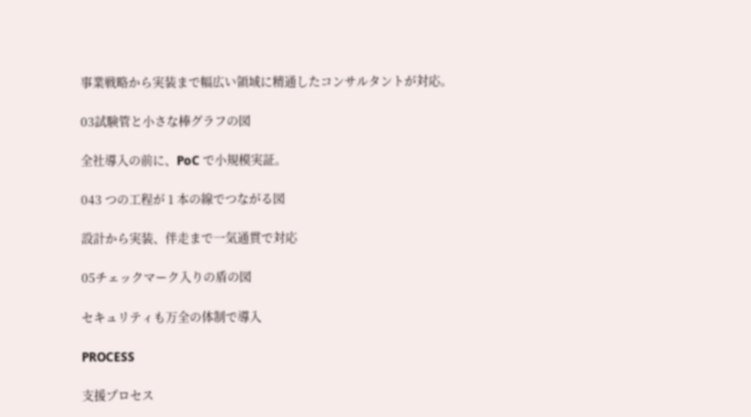事業戦略から実装まで幅広い領域に精通したコンサルタントが対応。

03試験管と小さな棒グラフの図

全社導入の前に、PoC で小規模実証。

043 つの工程が 1 本の線でつながる図

設計から実装、伴走まで一気通貫で対応

05チェックマーク入りの盾の図

セキュリティも万全の体制で導入

PROCESS

支援プロセス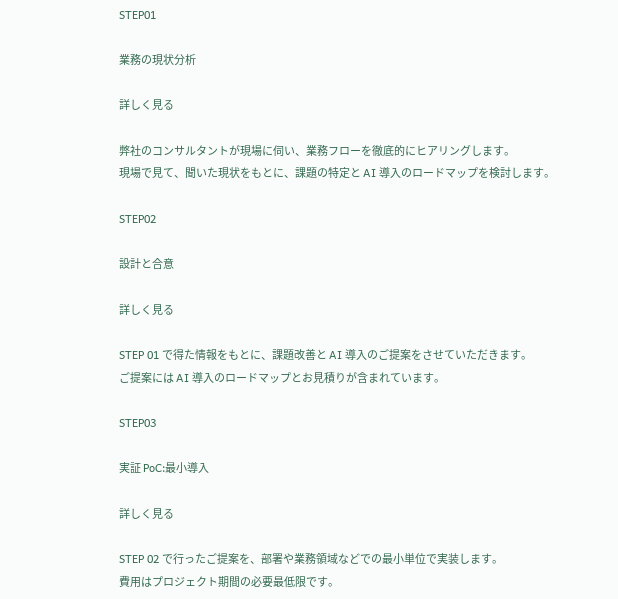STEP01

業務の現状分析

詳しく見る

弊社のコンサルタントが現場に伺い、業務フローを徹底的にヒアリングします。
現場で見て、聞いた現状をもとに、課題の特定と AI 導入のロードマップを検討します。

STEP02

設計と合意

詳しく見る

STEP 01 で得た情報をもとに、課題改善と AI 導入のご提案をさせていただきます。
ご提案には AI 導入のロードマップとお見積りが含まれています。

STEP03

実証 PoC:最小導入

詳しく見る

STEP 02 で行ったご提案を、部署や業務領域などでの最小単位で実装します。
費用はプロジェクト期間の必要最低限です。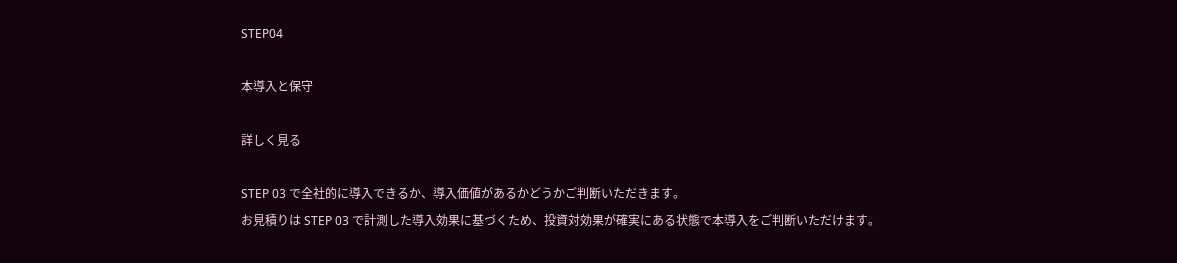STEP04

本導入と保守

詳しく見る

STEP 03 で全社的に導入できるか、導入価値があるかどうかご判断いただきます。
お見積りは STEP 03 で計測した導入効果に基づくため、投資対効果が確実にある状態で本導入をご判断いただけます。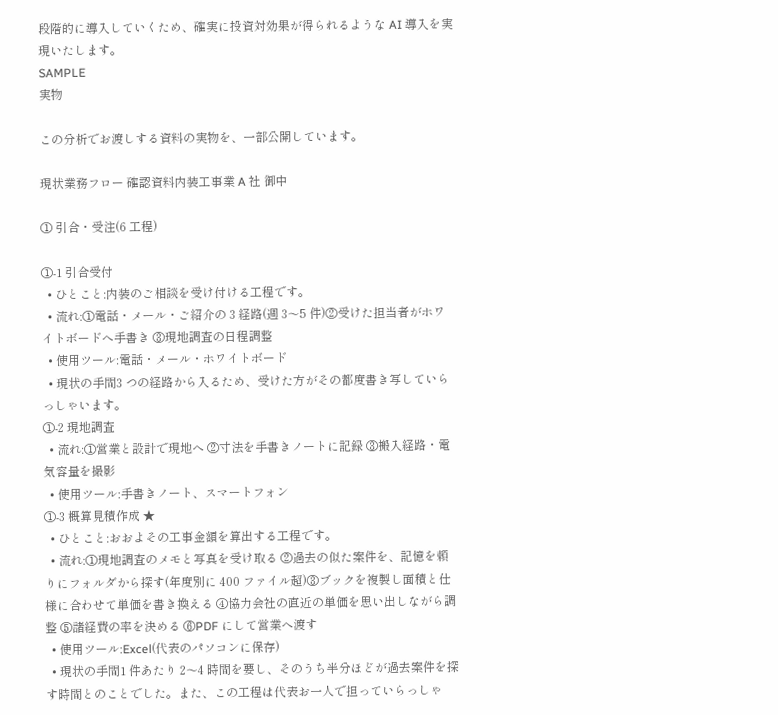段階的に導入していくため、確実に投資対効果が得られるような AI 導入を実現いたします。
SAMPLE
実物

この分析でお渡しする資料の実物を、一部公開しています。

現状業務フロー 確認資料内装工事業 A 社 御中

① 引合・受注(6 工程)

①-1 引合受付
  • ひとこと:内装のご相談を受け付ける工程です。
  • 流れ:①電話・メール・ご紹介の 3 経路(週 3〜5 件)②受けた担当者がホワイトボードへ手書き ③現地調査の日程調整
  • 使用ツール:電話・メール・ホワイトボード
  • 現状の手間3 つの経路から入るため、受けた方がその都度書き写していらっしゃいます。
①-2 現地調査
  • 流れ:①営業と設計で現地へ ②寸法を手書きノートに記録 ③搬入経路・電気容量を撮影
  • 使用ツール:手書きノート、スマートフォン
①-3 概算見積作成 ★
  • ひとこと:おおよその工事金額を算出する工程です。
  • 流れ:①現地調査のメモと写真を受け取る ②過去の似た案件を、記憶を頼りにフォルダから探す(年度別に 400 ファイル超)③ブックを複製し面積と仕様に合わせて単価を書き換える ④協力会社の直近の単価を思い出しながら調整 ⑤諸経費の率を決める ⑥PDF にして営業へ渡す
  • 使用ツール:Excel(代表のパソコンに保存)
  • 現状の手間1 件あたり 2〜4 時間を要し、そのうち半分ほどが過去案件を探す時間とのことでした。また、この工程は代表お一人で担っていらっしゃ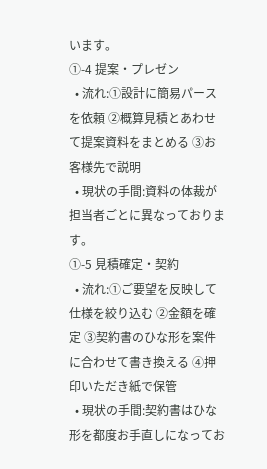います。
①-4 提案・プレゼン
  • 流れ:①設計に簡易パースを依頼 ②概算見積とあわせて提案資料をまとめる ③お客様先で説明
  • 現状の手間:資料の体裁が担当者ごとに異なっております。
①-5 見積確定・契約
  • 流れ:①ご要望を反映して仕様を絞り込む ②金額を確定 ③契約書のひな形を案件に合わせて書き換える ④押印いただき紙で保管
  • 現状の手間:契約書はひな形を都度お手直しになってお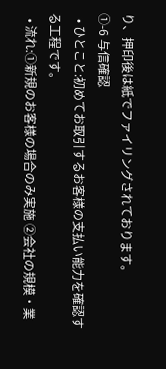り、押印後は紙でファイリングされております。
①-6 与信確認
  • ひとこと:初めてお取引するお客様の支払い能力を確認する工程です。
  • 流れ:①新規のお客様の場合のみ実施 ②会社の規模・業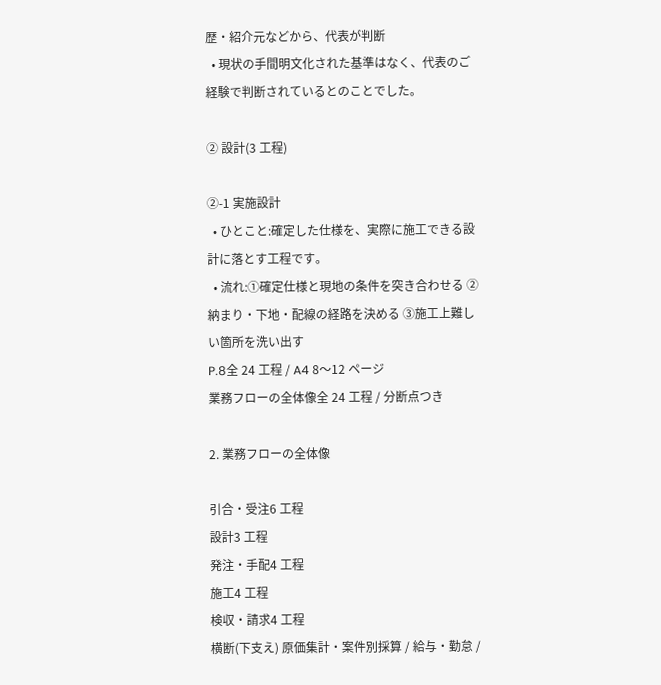歴・紹介元などから、代表が判断
  • 現状の手間明文化された基準はなく、代表のご経験で判断されているとのことでした。

② 設計(3 工程)

②-1 実施設計
  • ひとこと:確定した仕様を、実際に施工できる設計に落とす工程です。
  • 流れ:①確定仕様と現地の条件を突き合わせる ②納まり・下地・配線の経路を決める ③施工上難しい箇所を洗い出す
P.8全 24 工程 / A4 8〜12 ページ
業務フローの全体像全 24 工程 / 分断点つき

2. 業務フローの全体像

引合・受注6 工程
設計3 工程
発注・手配4 工程
施工4 工程
検収・請求4 工程
横断(下支え) 原価集計・案件別採算 / 給与・勤怠 /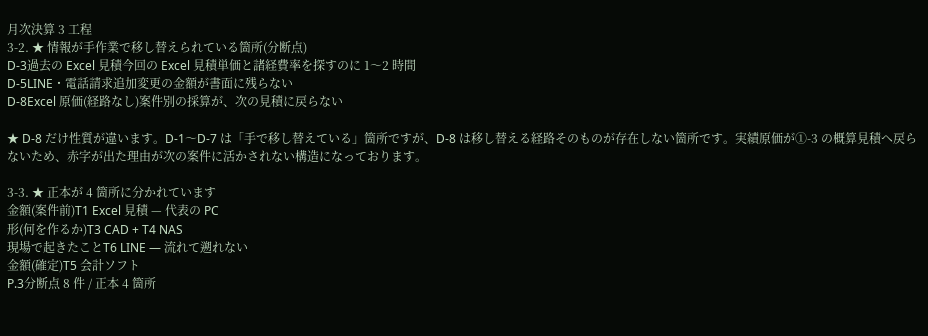月次決算 3 工程
3-2. ★ 情報が手作業で移し替えられている箇所(分断点)
D-3過去の Excel 見積今回の Excel 見積単価と諸経費率を探すのに 1〜2 時間
D-5LINE・電話請求追加変更の金額が書面に残らない
D-8Excel 原価(経路なし)案件別の採算が、次の見積に戻らない

★ D-8 だけ性質が違います。D-1〜D-7 は「手で移し替えている」箇所ですが、D-8 は移し替える経路そのものが存在しない箇所です。実績原価が①-3 の概算見積へ戻らないため、赤字が出た理由が次の案件に活かされない構造になっております。

3-3. ★ 正本が 4 箇所に分かれています
金額(案件前)T1 Excel 見積 — 代表の PC
形(何を作るか)T3 CAD + T4 NAS
現場で起きたことT6 LINE — 流れて遡れない
金額(確定)T5 会計ソフト
P.3分断点 8 件 / 正本 4 箇所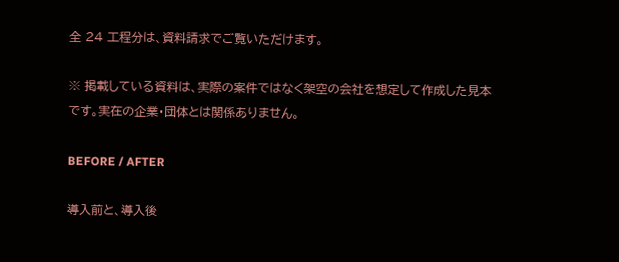全 24 工程分は、資料請求でご覧いただけます。

※ 掲載している資料は、実際の案件ではなく架空の会社を想定して作成した見本です。実在の企業・団体とは関係ありません。

BEFORE / AFTER

導入前と、導入後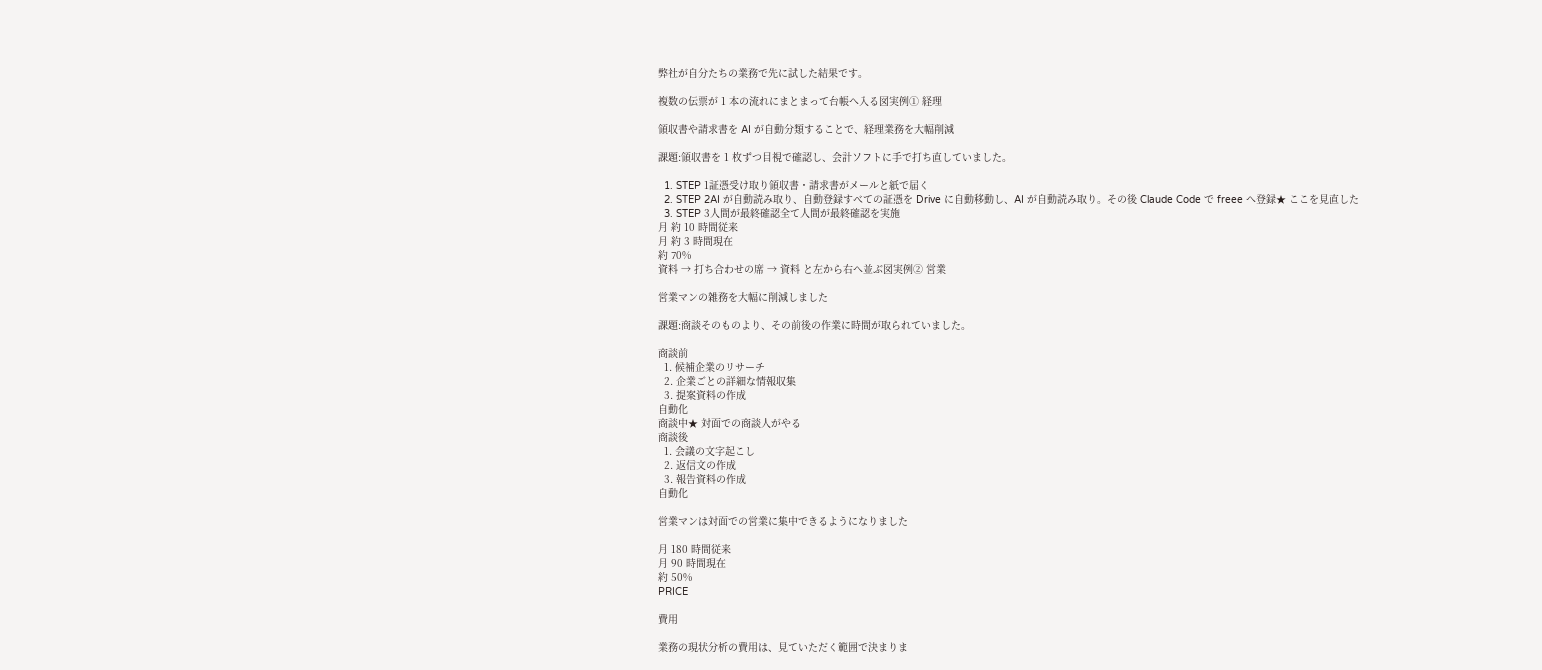弊社が自分たちの業務で先に試した結果です。

複数の伝票が 1 本の流れにまとまって台帳へ入る図実例① 経理

領収書や請求書を AI が自動分類することで、経理業務を大幅削減

課題:領収書を 1 枚ずつ目視で確認し、会計ソフトに手で打ち直していました。

  1. STEP 1証憑受け取り領収書・請求書がメールと紙で届く
  2. STEP 2AI が自動読み取り、自動登録すべての証憑を Drive に自動移動し、AI が自動読み取り。その後 Claude Code で freee へ登録★ ここを見直した
  3. STEP 3人間が最終確認全て人間が最終確認を実施
月 約 10 時間従来
月 約 3 時間現在
約 70%
資料 → 打ち合わせの席 → 資料 と左から右へ並ぶ図実例② 営業

営業マンの雑務を大幅に削減しました

課題:商談そのものより、その前後の作業に時間が取られていました。

商談前
  1. 候補企業のリサーチ
  2. 企業ごとの詳細な情報収集
  3. 提案資料の作成
自動化
商談中★ 対面での商談人がやる
商談後
  1. 会議の文字起こし
  2. 返信文の作成
  3. 報告資料の作成
自動化

営業マンは対面での営業に集中できるようになりました

月 180 時間従来
月 90 時間現在
約 50%
PRICE

費用

業務の現状分析の費用は、見ていただく範囲で決まりま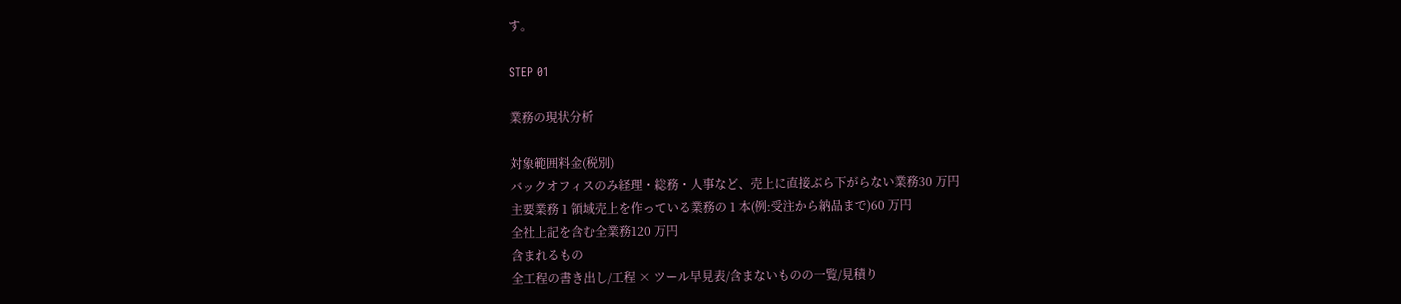す。

STEP 01

業務の現状分析

対象範囲料金(税別)
バックオフィスのみ経理・総務・人事など、売上に直接ぶら下がらない業務30 万円
主要業務 1 領域売上を作っている業務の 1 本(例:受注から納品まで)60 万円
全社上記を含む全業務120 万円
含まれるもの
全工程の書き出し/工程 × ツール早見表/含まないものの一覧/見積り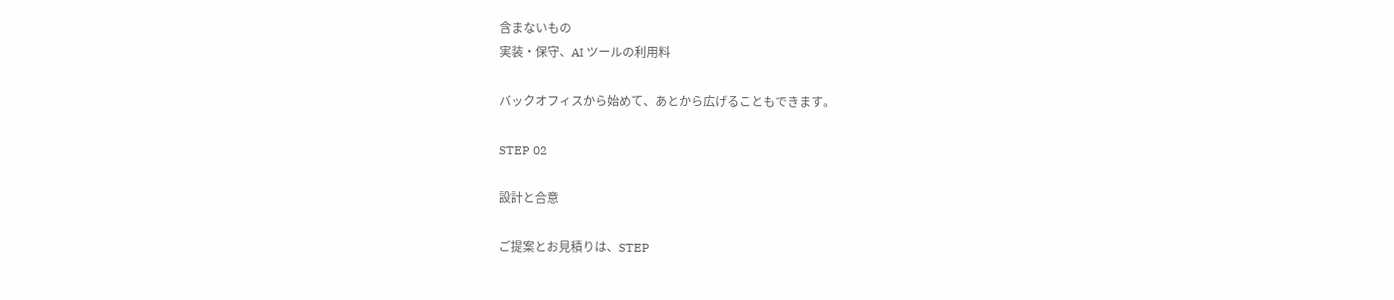含まないもの
実装・保守、AI ツールの利用料

バックオフィスから始めて、あとから広げることもできます。

STEP 02

設計と合意

ご提案とお見積りは、STEP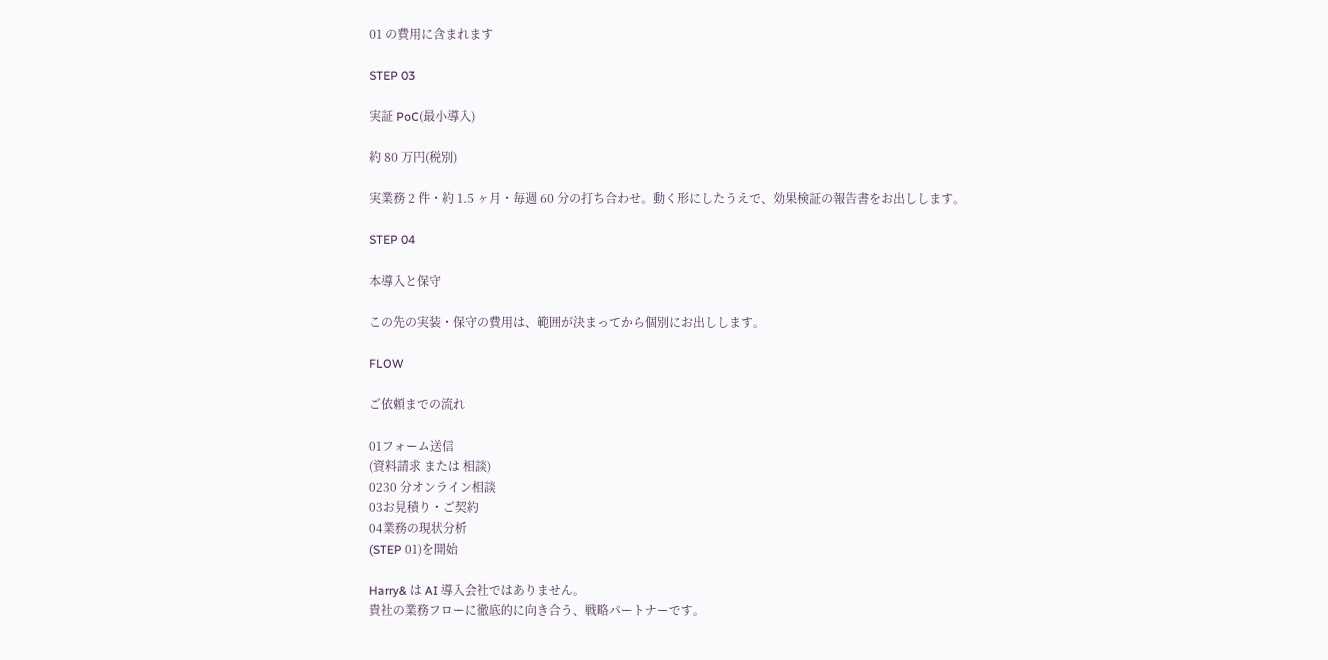01 の費用に含まれます

STEP 03

実証 PoC(最小導入)

約 80 万円(税別)

実業務 2 件・約 1.5 ヶ月・毎週 60 分の打ち合わせ。動く形にしたうえで、効果検証の報告書をお出しします。

STEP 04

本導入と保守

この先の実装・保守の費用は、範囲が決まってから個別にお出しします。

FLOW

ご依頼までの流れ

01フォーム送信
(資料請求 または 相談)
0230 分オンライン相談
03お見積り・ご契約
04業務の現状分析
(STEP 01)を開始

Harry& は AI 導入会社ではありません。
貴社の業務フローに徹底的に向き合う、戦略パートナーです。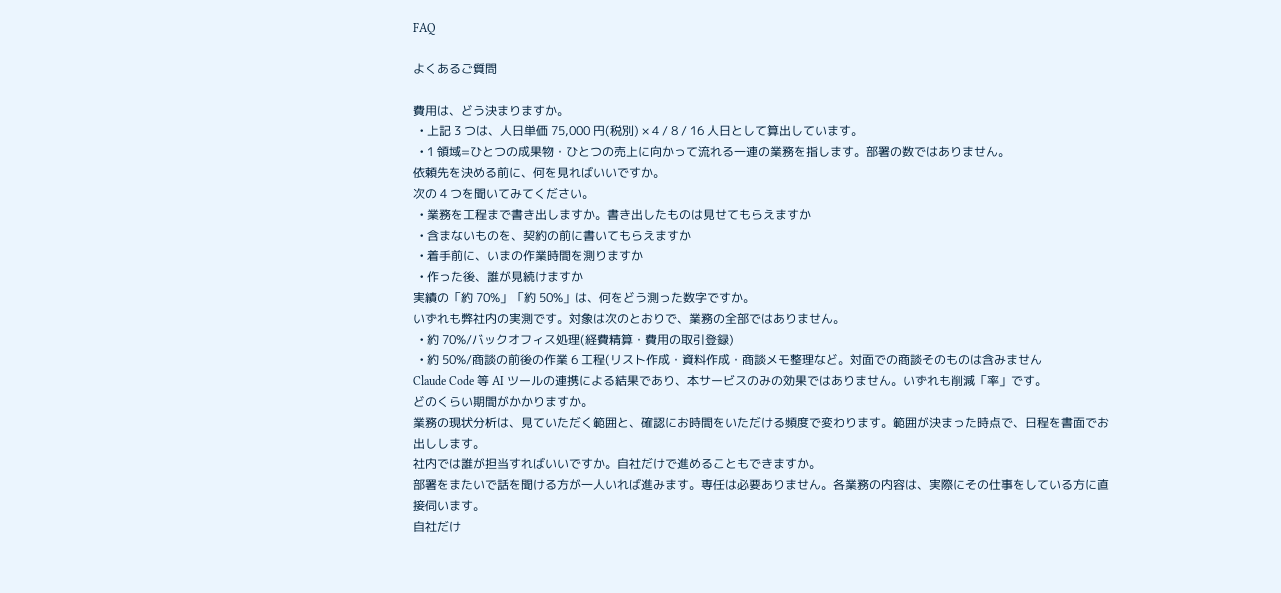FAQ

よくあるご質問

費用は、どう決まりますか。
  • 上記 3 つは、人日単価 75,000 円(税別) × 4 / 8 / 16 人日として算出しています。
  • 1 領域=ひとつの成果物・ひとつの売上に向かって流れる一連の業務を指します。部署の数ではありません。
依頼先を決める前に、何を見ればいいですか。
次の 4 つを聞いてみてください。
  • 業務を工程まで書き出しますか。書き出したものは見せてもらえますか
  • 含まないものを、契約の前に書いてもらえますか
  • 着手前に、いまの作業時間を測りますか
  • 作った後、誰が見続けますか
実績の「約 70%」「約 50%」は、何をどう測った数字ですか。
いずれも弊社内の実測です。対象は次のとおりで、業務の全部ではありません。
  • 約 70%/バックオフィス処理(経費精算・費用の取引登録)
  • 約 50%/商談の前後の作業 6 工程(リスト作成・資料作成・商談メモ整理など。対面での商談そのものは含みません
Claude Code 等 AI ツールの連携による結果であり、本サービスのみの効果ではありません。いずれも削減「率」です。
どのくらい期間がかかりますか。
業務の現状分析は、見ていただく範囲と、確認にお時間をいただける頻度で変わります。範囲が決まった時点で、日程を書面でお出しします。
社内では誰が担当すればいいですか。自社だけで進めることもできますか。
部署をまたいで話を聞ける方が一人いれば進みます。専任は必要ありません。各業務の内容は、実際にその仕事をしている方に直接伺います。
自社だけ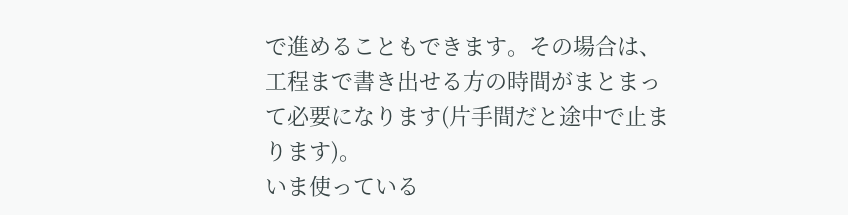で進めることもできます。その場合は、工程まで書き出せる方の時間がまとまって必要になります(片手間だと途中で止まります)。
いま使っている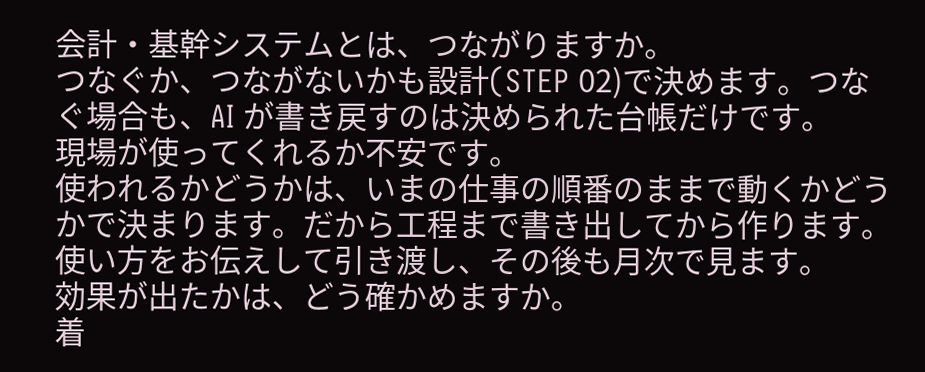会計・基幹システムとは、つながりますか。
つなぐか、つながないかも設計(STEP 02)で決めます。つなぐ場合も、AI が書き戻すのは決められた台帳だけです。
現場が使ってくれるか不安です。
使われるかどうかは、いまの仕事の順番のままで動くかどうかで決まります。だから工程まで書き出してから作ります。使い方をお伝えして引き渡し、その後も月次で見ます。
効果が出たかは、どう確かめますか。
着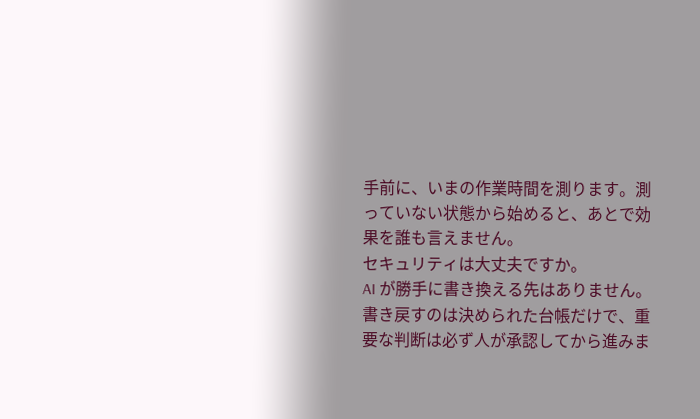手前に、いまの作業時間を測ります。測っていない状態から始めると、あとで効果を誰も言えません。
セキュリティは大丈夫ですか。
AI が勝手に書き換える先はありません。書き戻すのは決められた台帳だけで、重要な判断は必ず人が承認してから進みま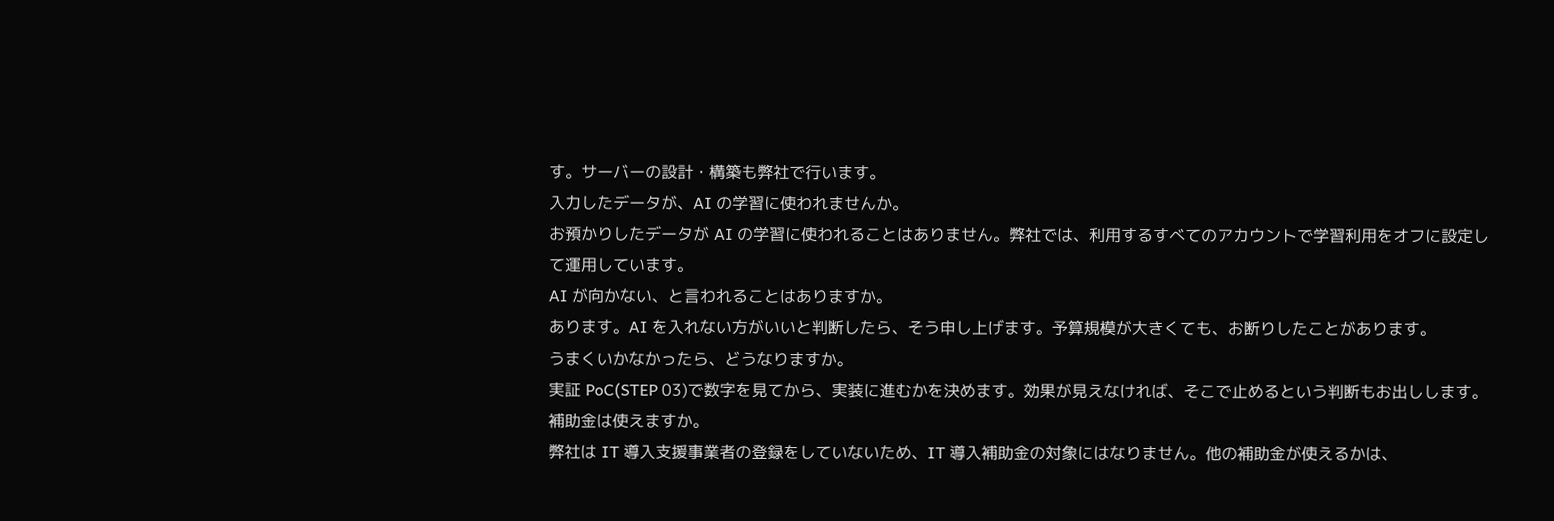す。サーバーの設計・構築も弊社で行います。
入力したデータが、AI の学習に使われませんか。
お預かりしたデータが AI の学習に使われることはありません。弊社では、利用するすべてのアカウントで学習利用をオフに設定して運用しています。
AI が向かない、と言われることはありますか。
あります。AI を入れない方がいいと判断したら、そう申し上げます。予算規模が大きくても、お断りしたことがあります。
うまくいかなかったら、どうなりますか。
実証 PoC(STEP 03)で数字を見てから、実装に進むかを決めます。効果が見えなければ、そこで止めるという判断もお出しします。
補助金は使えますか。
弊社は IT 導入支援事業者の登録をしていないため、IT 導入補助金の対象にはなりません。他の補助金が使えるかは、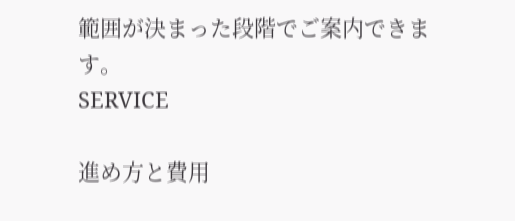範囲が決まった段階でご案内できます。
SERVICE

進め方と費用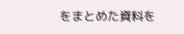をまとめた資料を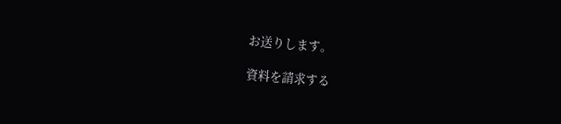お送りします。

資料を請求する